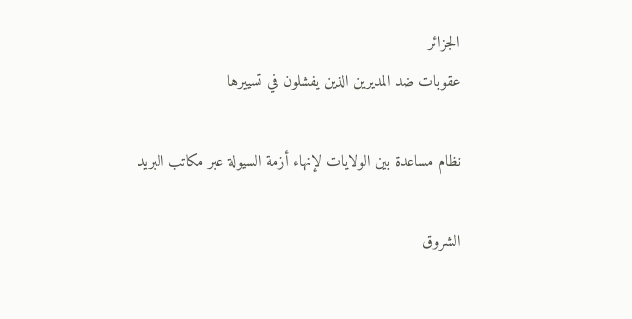الجزائر
عقوبات ضد المديرين الذين يفشلون في تسييرها

نظام مساعدة بين الولايات لإنهاء أزمة السيولة عبر مكاتب البريد

الشروق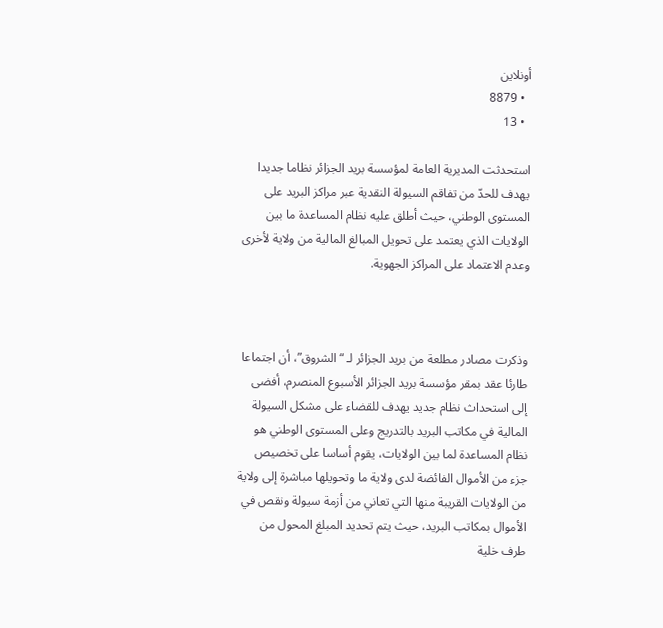أونلاين
  • 8879
  • 13

استحدثت المديرية العامة لمؤسسة بريد الجزائر نظاما جديدا يهدف للحدّ من تفاقم السيولة النقدية عبر مراكز البريد على المستوى الوطني، حيث أطلق عليه نظام المساعدة ما بين الولايات الذي يعتمد على تحويل المبالغ المالية من ولاية لأخرى وعدم الاعتماد على المراكز الجهوية.



وذكرت مصادر مطلعة من بريد الجزائر لـ “الشروق”، أن اجتماعا طارئا عقد بمقر مؤسسة بريد الجزائر الأسبوع المنصرم، أفضى إلى استحداث نظام جديد يهدف للقضاء على مشكل السيولة المالية في مكاتب البريد بالتدريج وعلى المستوى الوطني هو نظام المساعدة لما بين الولايات، يقوم أساسا على تخصيص جزء من الأموال الفائضة لدى ولاية ما وتحويلها مباشرة إلى ولاية من الولايات القريبة منها التي تعاني من أزمة سيولة ونقص في الأموال بمكاتب البريد، حيث يتم تحديد المبلغ المحول من طرف خلية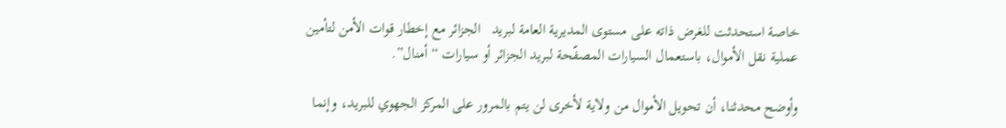خاصة استحدثت للغرض ذاته على مستوى المديرية العامة لبريد   الجزائر مع إخطار قوات الأمن لتأمين عملية نقل الأموال، باستعمال السيارات المصفّحة لبريد الجزائر أو سيارات “أمنال”.

وأوضح محدثنا، أن تحويل الأموال من ولاية لأخرى لن يتم بالمرور على المركز الجهوي للبريد، وإنما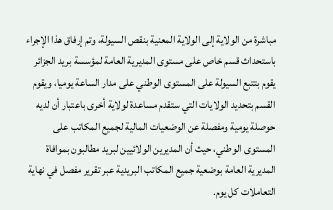مباشرة من الولاية إلى الولاية المعنية بنقص السيولة، وتم إرفاق هذا الإجراء باستحداث قسم خاص على مستوى المديرية العامة لمؤسسة بريد الجزائر يقوم بتتبع السيولة على المستوى الوطني على مدار الساعة يوميا، ويقوم القسم بتحديد الولايات التي ستقدم مساعدة لولاية أخرى باعتبار أن لديه حوصلة يومية ومفصلة عن الوضعيات المالية لجميع المكاتب على المستوى الوطني، حيث أن المديرين الولائيين لبريد مطالبون بموافاة المديرية العامة بوضعية جميع المكاتب البريدية عبر تقرير مفصل في نهاية التعاملات كل يوم.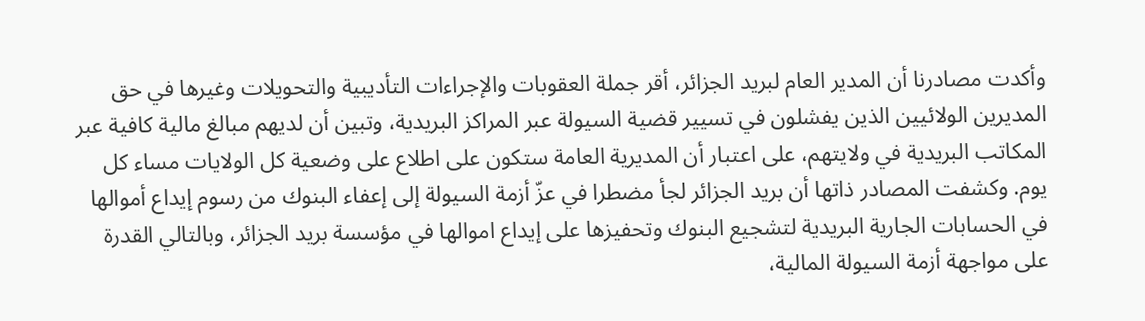وأكدت مصادرنا أن المدير العام لبريد الجزائر، أقر جملة العقوبات والإجراءات التأديبية والتحويلات وغيرها في حق المديرين الولائيين الذين يفشلون في تسيير قضية السيولة عبر المراكز البريدية، وتبين أن لديهم مبالغ مالية كافية عبر المكاتب البريدية في ولايتهم، على اعتبار أن المديرية العامة ستكون على اطلاع على وضعية كل الولايات مساء كل يوم. وكشفت المصادر ذاتها أن بريد الجزائر لجأ مضطرا في عزّ أزمة السيولة إلى إعفاء البنوك من رسوم إيداع أموالها في الحسابات الجارية البريدية لتشجيع البنوك وتحفيزها على إيداع اموالها في مؤسسة بريد الجزائر، وبالتالي القدرة على مواجهة أزمة السيولة المالية،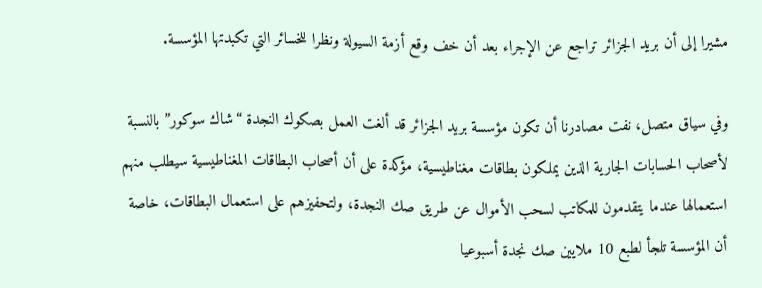مشيرا إلى أن بريد الجزائر تراجع عن الإجراء بعد أن خف وقع أزمة السيولة ونظرا للخسائر التي تكبدتها المؤسسة.

وفي سياق متصل، نفت مصادرنا أن تكون مؤسسة بريد الجزائر قد ألغت العمل بصكوك النجدة “شاك سوكور” بالنسبة لأصحاب الحسابات الجارية الذين يملكون بطاقات مغناطيسية، مؤكدة على أن أصحاب البطاقات المغناطيسية سيطلب منهم استعمالها عندما يتقدمون للمكاتب لسحب الأموال عن طريق صك النجدة، ولتحفيزهم على استعمال البطاقات، خاصة أن المؤسسة تلجأ لطبع 10 ملايين صك نجدة أسبوعيا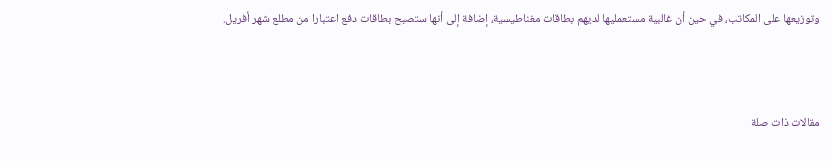وتوزيعها على المكاتب، في حين أن غالبية مستعمليها لديهم بطاقات مغناطيسية، إضافة إلى أنها ستصبح بطاقات دفع اعتبارا من مطلع شهر أفريل.



مقالات ذات صلة